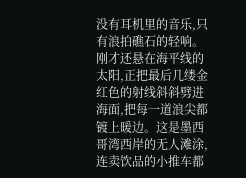没有耳机里的音乐,只有浪拍礁石的轻响。刚才还悬在海平线的太阳,正把最后几缕金红色的射线斜斜劈进海面,把每一道浪尖都镀上暖边。这是墨西哥湾西岸的无人滩涂,连卖饮品的小推车都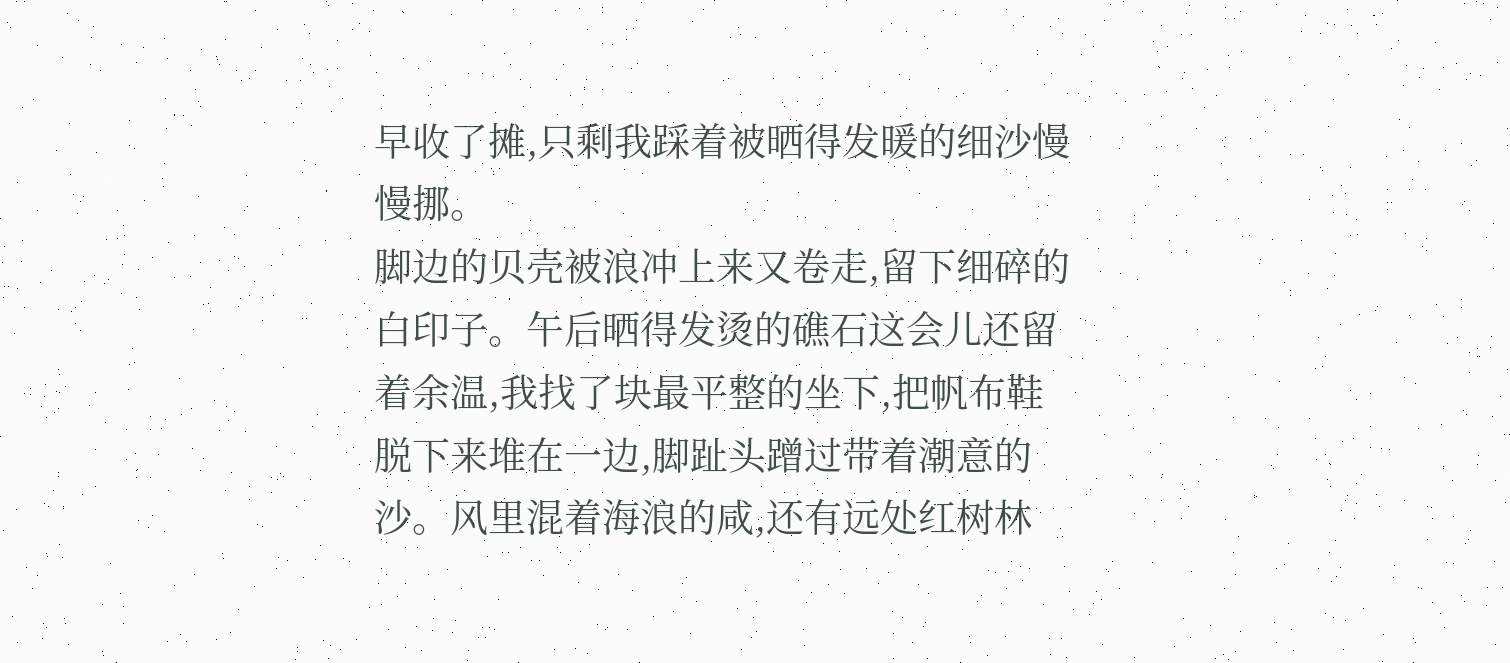早收了摊,只剩我踩着被晒得发暖的细沙慢慢挪。
脚边的贝壳被浪冲上来又卷走,留下细碎的白印子。午后晒得发烫的礁石这会儿还留着余温,我找了块最平整的坐下,把帆布鞋脱下来堆在一边,脚趾头蹭过带着潮意的沙。风里混着海浪的咸,还有远处红树林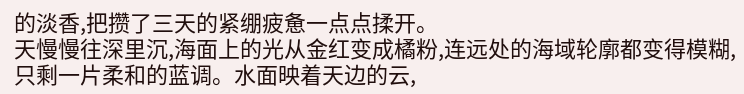的淡香,把攒了三天的紧绷疲惫一点点揉开。
天慢慢往深里沉,海面上的光从金红变成橘粉,连远处的海域轮廓都变得模糊,只剩一片柔和的蓝调。水面映着天边的云,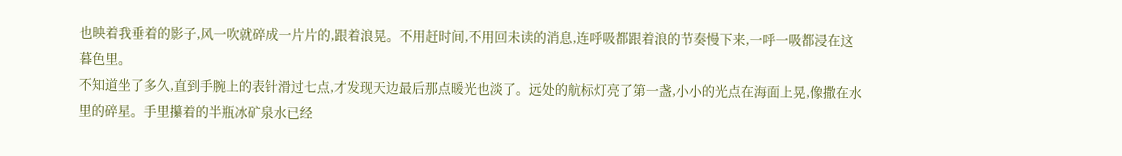也映着我垂着的影子,风一吹就碎成一片片的,跟着浪晃。不用赶时间,不用回未读的消息,连呼吸都跟着浪的节奏慢下来,一呼一吸都浸在这暮色里。
不知道坐了多久,直到手腕上的表针滑过七点,才发现天边最后那点暖光也淡了。远处的航标灯亮了第一盏,小小的光点在海面上晃,像撒在水里的碎星。手里攥着的半瓶冰矿泉水已经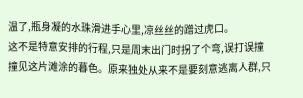温了,瓶身凝的水珠滑进手心里,凉丝丝的蹭过虎口。
这不是特意安排的行程,只是周末出门时拐了个弯,误打误撞撞见这片滩涂的暮色。原来独处从来不是要刻意逃离人群,只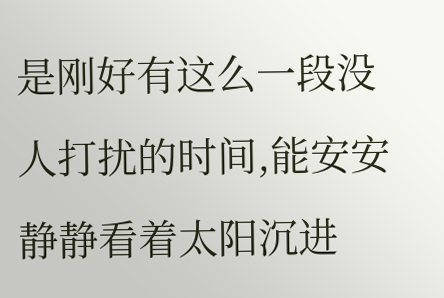是刚好有这么一段没人打扰的时间,能安安静静看着太阳沉进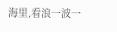海里,看浪一波一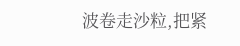波卷走沙粒,把紧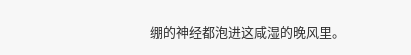绷的神经都泡进这咸湿的晚风里。